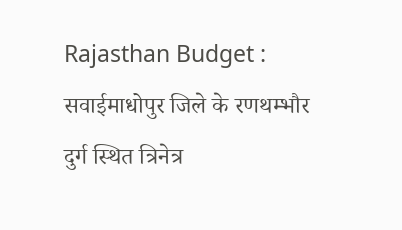Rajasthan Budget : सवाईमाधोपुर जिले के रणथम्भौर दुर्ग स्थित त्रिनेत्र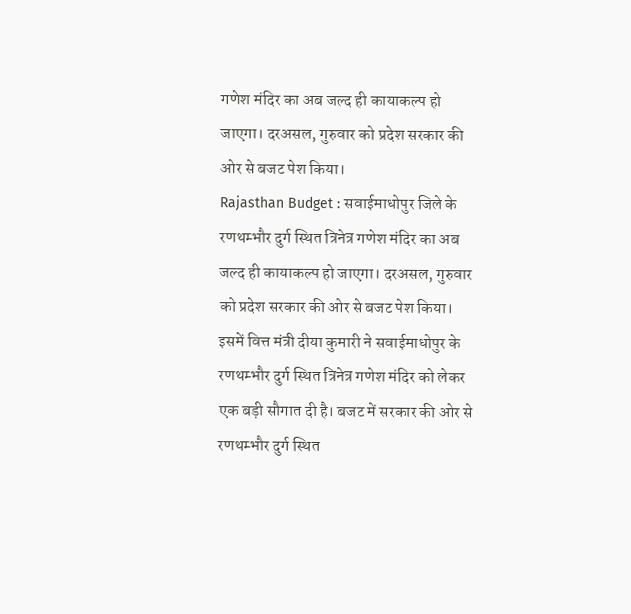गणेश मंदिर का अब जल्द ही कायाकल्प हो जाएगा। दरअसल, गुरुवार को प्रदेश सरकार की ओर से बजट पेश किया।
Rajasthan Budget : सवाईमाधोपुर जिले के रणथम्भौर दुर्ग स्थित त्रिनेत्र गणेश मंदिर का अब जल्द ही कायाकल्प हो जाएगा। दरअसल, गुरुवार को प्रदेश सरकार की ओर से बजट पेश किया। इसमें वित्त मंत्री दीया कुमारी ने सवाईमाधोपुर के रणथम्भौर दुर्ग स्थित त्रिनेत्र गणेश मंदिर को लेकर एक बड़ी सौगात दी है। बजट में सरकार की ओर से रणथम्भौर दुर्ग स्थित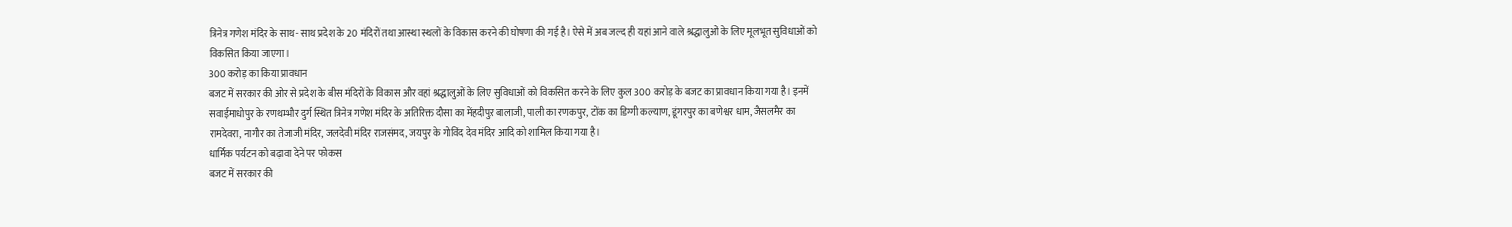त्रिनेत्र गणेश मंदिर के साथ- साथ प्रदेश के 20 मंदिरों तथा आस्था स्थलों के विकास करने की घोषणा की गई है। ऐसे में अब जल्द ही यहां आने वाले श्रद्धालुओं के लिए मूलभूत सुविधाओं को विकसित किया जाएगा।
300 करोड़ का किया प्रावधान
बजट में सरकार की ओर से प्रदेश के बीस मंदिरों के विकास और वहां श्रद्धालुओं के लिए सुविधाओं को विकसित करने के लिए कुल 300 करोड़ के बजट का प्रावधान किया गया है। इनमें सवाईमाधोपुर के रणथम्भौर दुर्ग स्थित त्रिनेत्र गणेश मंदिर के अतिरिक्त दौसा का मेंहदीपुऱ बालाजी, पाली का रणकपुर, टोंक का डिग्गी कल्याण, डूंगरपुर का बणेश्वर धाम, जैसलमैर का रामदेवरा, नागौर का तेजाजी मंदिर, जलदेवी मंदिर राजसंमद, जयपुर के गोविंद देव मंदिर आदि को शामिल किया गया है।
धार्मिक पर्यटन को बढ़ावा देने पर फोकस
बजट में सरकार की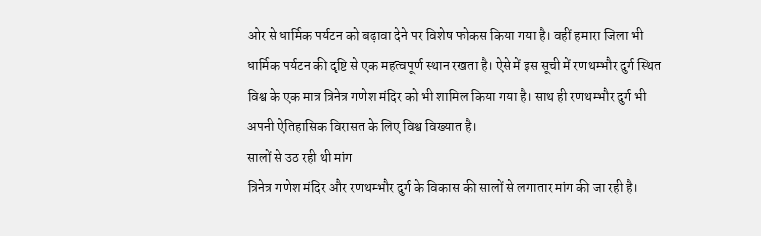ओर से धार्मिक पर्यटन को बढ़ावा देने पर विशेष फोकस किया गया है। वहीं हमारा जिला भी धार्मिक पर्यटन की दृष्टि से एक महत्वपूर्ण स्थान रखता है। ऐसे में इस सूची में रणथम्भौर दुर्ग स्थित विश्व के एक मात्र त्रिनेत्र गणेश मंदिर को भी शामिल किया गया है। साथ ही रणथम्भौर दुर्ग भी अपनी ऐतिहासिक विरासत के लिए विश्व विख्यात है।
सालों से उठ रही थी मांग
त्रिनेत्र गणेश मंदिर और रणथम्भौर दुर्ग के विकास की सालों से लगातार मांग की जा रही है।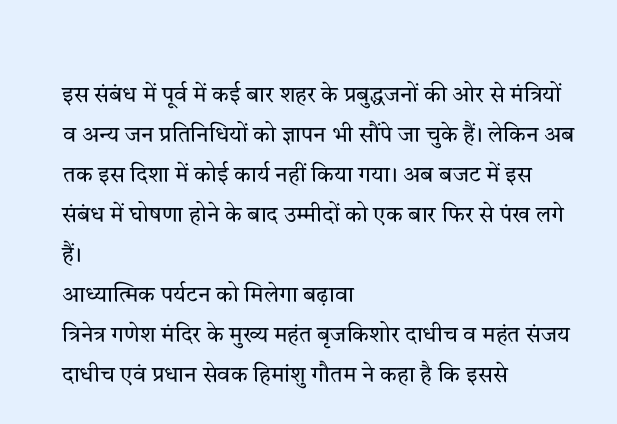इस संबंध में पूर्व में कई बार शहर के प्रबुद्धजनों की ओर से मंत्रियों व अन्य जन प्रतिनिधियों को ज्ञापन भी सौंपे जा चुके हैं। लेकिन अब तक इस दिशा में कोई कार्य नहीं किया गया। अब बजट में इस संबंध में घोषणा होने के बाद उम्मीदों को एक बार फिर से पंख लगे हैं।
आध्यात्मिक पर्यटन को मिलेगा बढ़ावा
त्रिनेत्र गणेश मंदिर के मुख्य महंत बृजकिशोर दाधीच व महंत संजय दाधीच एवं प्रधान सेवक हिमांशु गौतम ने कहा है कि इससे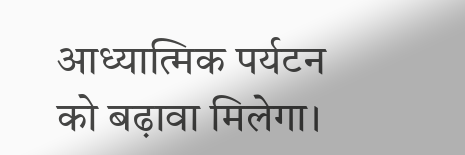आध्यात्मिक पर्यटन को बढ़ावा मिलेगा।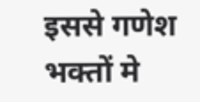इससे गणेश भक्तों मे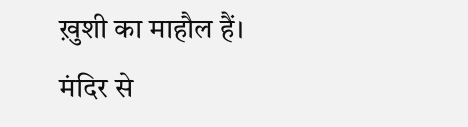ख़ुशी का माहौल हैं। मंदिर से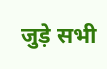जुड़े सभी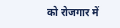को रोजगार में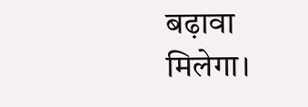बढ़ावा मिलेगा।